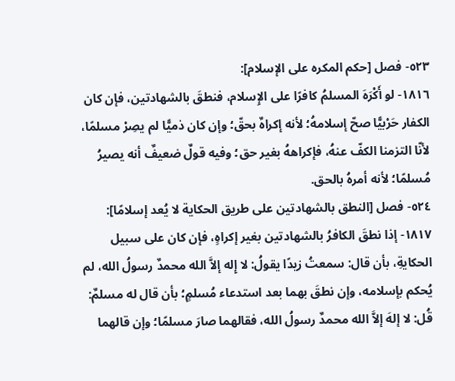٥٢٣- فصل [حكم المكره على الإسلام]:
١٨١٦- لو أَكْرَهَ المسلمُ كافرًا على الإِسلام، فنطقَ بالشهادتين، فإن كان الكفار حَرْبيًّا صحّ إسلامهُ؛ لأنه إكراهٌ بحقّ؛ وإن كان ذميًّا لم يصِرْ مسلمًا، لأنّا التزمنا الكفّ عنهُ، فإكراههُ بغير حق؛ وفيه قولٌ ضعيفٌ أنه يصيرُ مُسلمًا؛ لأنه أمرهُ بالحق.
٥٢٤- فصل [النطق بالشهادتين على طريق الحكاية لا يُعد إسلامًا]:
١٨١٧- إذا نطقَ الكافرُ بالشهادتين بغير إكراهٍ، فإن كان على سبيل الحكايةِ، بأن قال: سمعتُ زيدًا يقولُ: لا إِله إلاَّ الله محمدٌ رسولُ الله، لم يُحكم بإسلامه، وإن نطقَ بهما بعد استدعاء مُسلمٍ؛ بأن قال له مسلمٌ: قُل: لا إلهَ إلاَّ الله محمدٌ رسولُ الله، فقالهما صارَ مسلمًا؛ وإن قالهما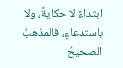ابتداءً لا حكايةً، ولا باستدعاءٍ، فالمذهبُ الصحيحُ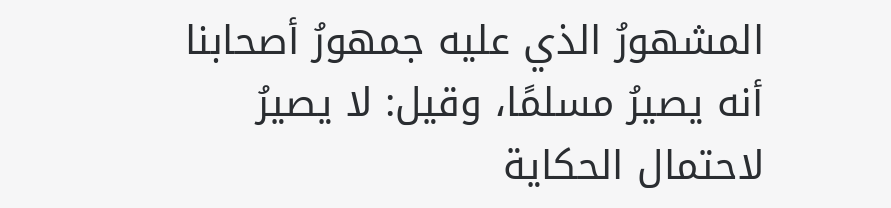المشهورُ الذي عليه جمهورُ أصحابنا أنه يصيرُ مسلمًا، وقيل: لا يصيرُ لاحتمال الحكاية